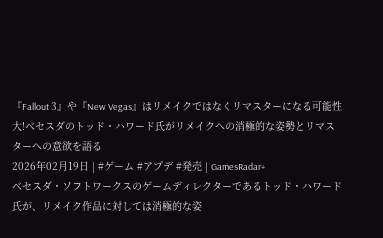『Fallout 3』や『New Vegas』はリメイクではなくリマスターになる可能性大!ベセスダのトッド・ハワード氏がリメイクへの消極的な姿勢とリマスターへの意欲を語る
2026年02月19日 | #ゲーム #アプデ #発売 | GamesRadar+
ベセスダ・ソフトワークスのゲームディレクターであるトッド・ハワード氏が、リメイク作品に対しては消極的な姿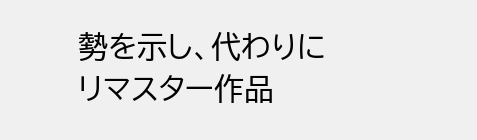勢を示し、代わりにリマスター作品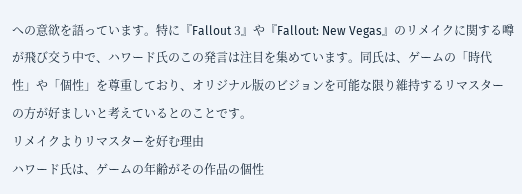への意欲を語っています。特に『Fallout 3』や『Fallout: New Vegas』のリメイクに関する噂が飛び交う中で、ハワード氏のこの発言は注目を集めています。同氏は、ゲームの「時代性」や「個性」を尊重しており、オリジナル版のビジョンを可能な限り維持するリマスターの方が好ましいと考えているとのことです。
リメイクよりリマスターを好む理由
ハワード氏は、ゲームの年齢がその作品の個性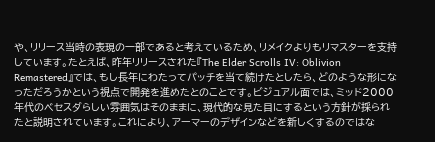や、リリース当時の表現の一部であると考えているため、リメイクよりもリマスターを支持しています。たとえば、昨年リリースされた『The Elder Scrolls IV: Oblivion Remastered』では、もし長年にわたってパッチを当て続けたとしたら、どのような形になっただろうかという視点で開発を進めたとのことです。ビジュアル面では、ミッド2000年代のベセスダらしい雰囲気はそのままに、現代的な見た目にするという方針が採られたと説明されています。これにより、アーマーのデザインなどを新しくするのではな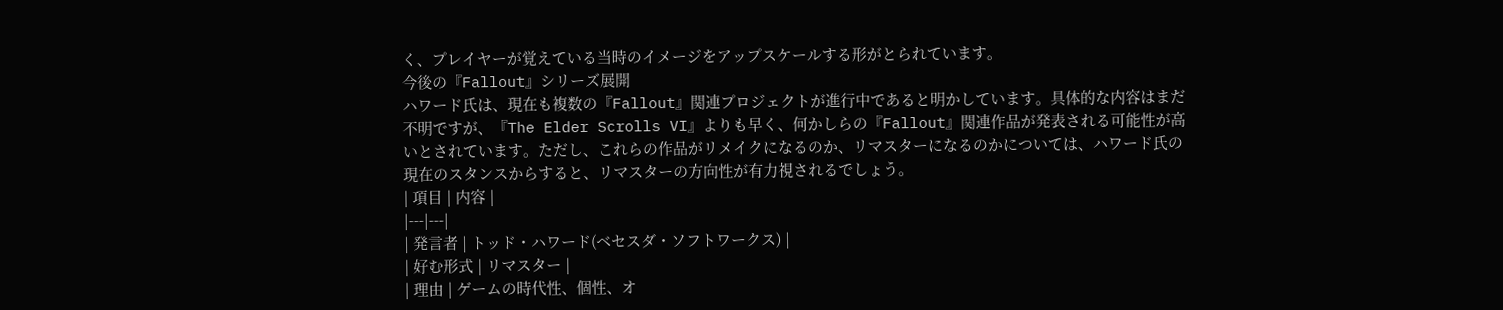く、プレイヤーが覚えている当時のイメージをアップスケールする形がとられています。
今後の『Fallout』シリーズ展開
ハワード氏は、現在も複数の『Fallout』関連プロジェクトが進行中であると明かしています。具体的な内容はまだ不明ですが、『The Elder Scrolls VI』よりも早く、何かしらの『Fallout』関連作品が発表される可能性が高いとされています。ただし、これらの作品がリメイクになるのか、リマスターになるのかについては、ハワード氏の現在のスタンスからすると、リマスターの方向性が有力視されるでしょう。
| 項目 | 内容 |
|---|---|
| 発言者 | トッド・ハワード(ベセスダ・ソフトワークス) |
| 好む形式 | リマスター |
| 理由 | ゲームの時代性、個性、オ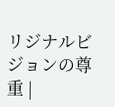リジナルビジョンの尊重 |